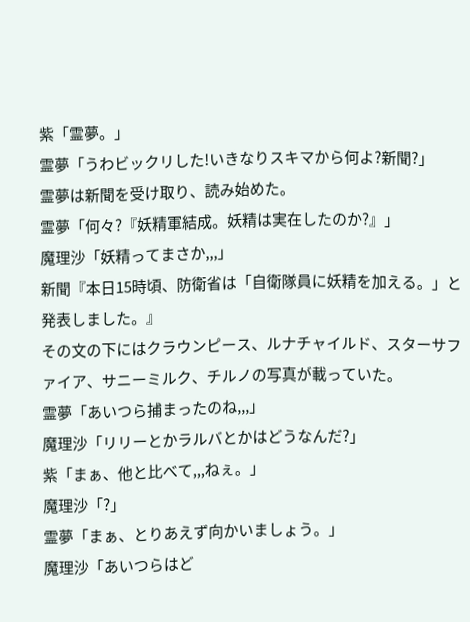紫「霊夢。」
霊夢「うわビックリした!いきなりスキマから何よ?新聞?」
霊夢は新聞を受け取り、読み始めた。
霊夢「何々?『妖精軍結成。妖精は実在したのか?』」
魔理沙「妖精ってまさか,,,」
新聞『本日15時頃、防衛省は「自衛隊員に妖精を加える。」と発表しました。』
その文の下にはクラウンピース、ルナチャイルド、スターサファイア、サニーミルク、チルノの写真が載っていた。
霊夢「あいつら捕まったのね,,,」
魔理沙「リリーとかラルバとかはどうなんだ?」
紫「まぁ、他と比べて,,,ねぇ。」
魔理沙「?」
霊夢「まぁ、とりあえず向かいましょう。」
魔理沙「あいつらはど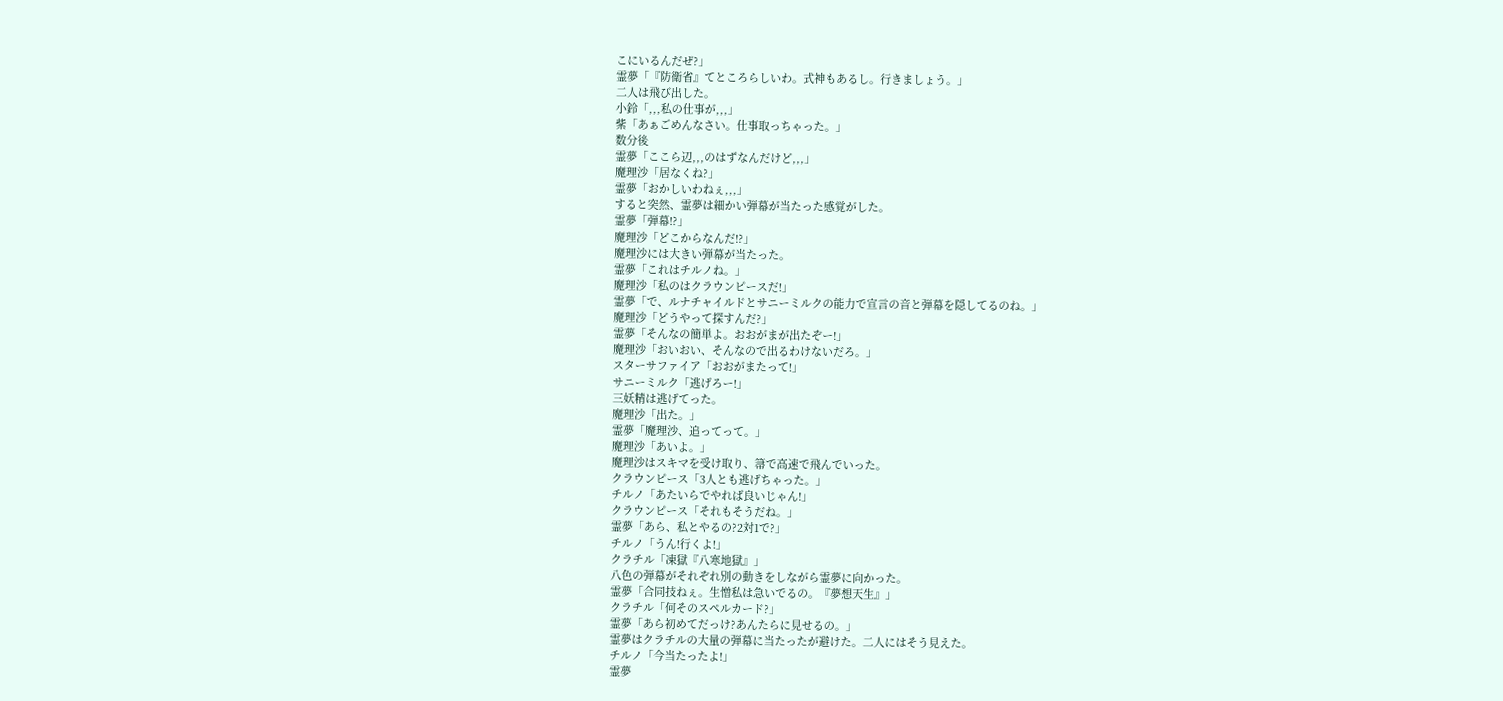こにいるんだぜ?」
霊夢「『防衛省』てところらしいわ。式神もあるし。行きましょう。」
二人は飛び出した。
小鈴「,,,私の仕事が,,,」
紫「あぁごめんなさい。仕事取っちゃった。」
数分後
霊夢「ここら辺,,,のはずなんだけど,,,」
魔理沙「居なくね?」
霊夢「おかしいわねぇ,,,」
すると突然、霊夢は細かい弾幕が当たった感覚がした。
霊夢「弾幕!?」
魔理沙「どこからなんだ!?」
魔理沙には大きい弾幕が当たった。
霊夢「これはチルノね。」
魔理沙「私のはクラウンピースだ!」
霊夢「で、ルナチャイルドとサニーミルクの能力で宣言の音と弾幕を隠してるのね。」
魔理沙「どうやって探すんだ?」
霊夢「そんなの簡単よ。おおがまが出たぞー!」
魔理沙「おいおい、そんなので出るわけないだろ。」
スターサファイア「おおがまたって!」
サニーミルク「逃げろー!」
三妖精は逃げてった。
魔理沙「出た。」
霊夢「魔理沙、追ってって。」
魔理沙「あいよ。」
魔理沙はスキマを受け取り、箒で高速で飛んでいった。
クラウンピース「3人とも逃げちゃった。」
チルノ「あたいらでやれば良いじゃん!」
クラウンピース「それもそうだね。」
霊夢「あら、私とやるの?2対1で?」
チルノ「うん!行くよ!」
クラチル「凍獄『八寒地獄』」
八色の弾幕がそれぞれ別の動きをしながら霊夢に向かった。
霊夢「合同技ねぇ。生憎私は急いでるの。『夢想天生』」
クラチル「何そのスペルカード?」
霊夢「あら初めてだっけ?あんたらに見せるの。」
霊夢はクラチルの大量の弾幕に当たったが避けた。二人にはそう見えた。
チルノ「今当たったよ!」
霊夢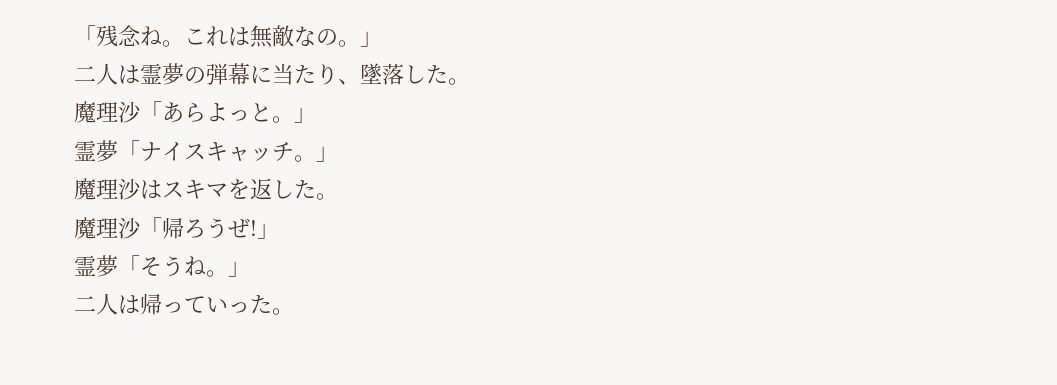「残念ね。これは無敵なの。」
二人は霊夢の弾幕に当たり、墜落した。
魔理沙「あらよっと。」
霊夢「ナイスキャッチ。」
魔理沙はスキマを返した。
魔理沙「帰ろうぜ!」
霊夢「そうね。」
二人は帰っていった。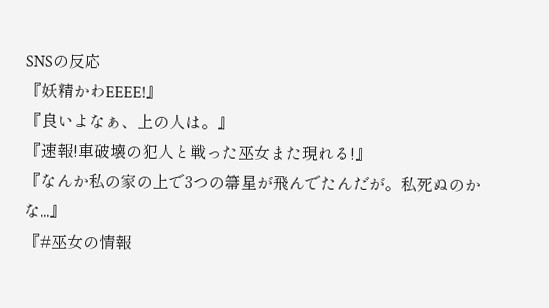SNSの反応
『妖精かわEEEE!』
『良いよなぁ、上の人は。』
『速報!車破壊の犯人と戦った巫女また現れる!』
『なんか私の家の上で3つの箒星が飛んでたんだが。私死ぬのかな,,,』
『#巫女の情報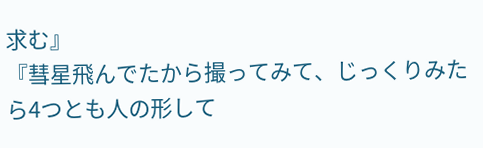求む』
『彗星飛んでたから撮ってみて、じっくりみたら4つとも人の形して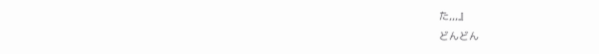た,,,』
どんどん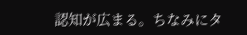認知が広まる。ちなみにタ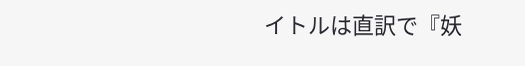イトルは直訳で『妖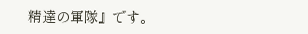精達の軍隊』です。